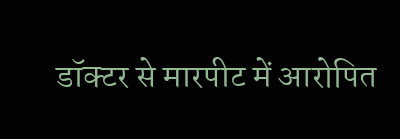डॉक्टर से मारपीट में आरोपित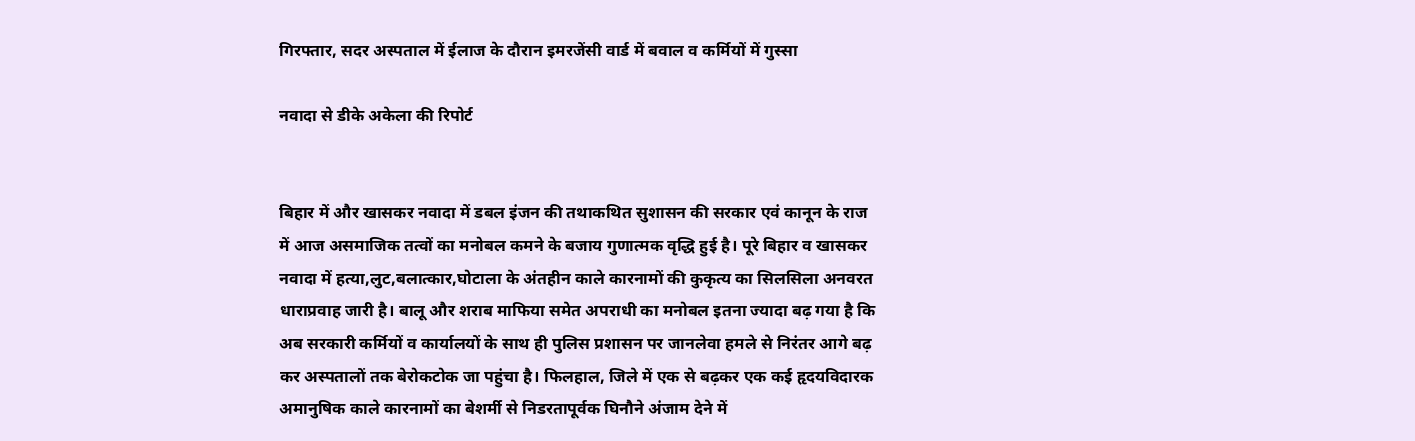गिरफ्तार, सदर अस्पताल में ईलाज के दौरान इमरजेंसी वार्ड में बवाल व कर्मियों में गुस्सा

नवादा से डीके अकेला की रिपोर्ट


बिहार में और खासकर नवादा में डबल इंजन की तथाकथित सुशासन की सरकार एवं कानून के राज में आज असमाजिक तत्वों का मनोबल कमने के बजाय गुणात्मक वृद्धि हुई है। पूरे बिहार व खासकर नवादा में हत्या,लुट,बलात्कार,घोटाला के अंतहीन काले कारनामों की कुकृत्य का सिलसिला अनवरत धाराप्रवाह जारी है। बालू और शराब माफिया समेत अपराधी का मनोबल इतना ज्यादा बढ़ गया है कि अब सरकारी कर्मियों व कार्यालयों के साथ ही पुलिस प्रशासन पर जानलेवा हमले से निरंतर आगे बढ़ कर अस्पतालों तक बेरोकटोक जा पहुंचा है। फिलहाल, जिले में एक से बढ़कर एक कई हृदयविदारक अमानुषिक काले कारनामों का बेशर्मी से निडरतापूर्वक घिनौने अंजाम देने में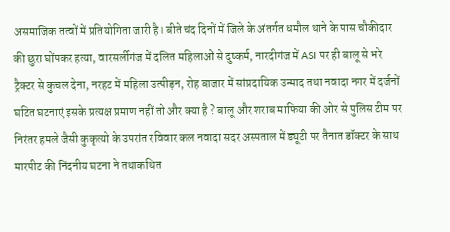असमाजिक तत्वों में प्रतियोगिता जारी है। बीते चंद दिनों में जिले के अंतर्गत धमौल थाने के पास चौकीदार की छुरा घोंपकर हत्या, वारसर्लीगंज में दलित महिलाओं से दुष्कर्म, नारदीगंज में ASI पर ही बालू से भरे ट्रैक्टर से कुचल देना, नरहट में महिला उत्पीड़न, रोह बाजार में सांप्रदायिक उन्माद तथा नवादा नगर में दर्जनों घटित घटनाएं इसके प्रत्यक्ष प्रमाण नहीं तो और क्या है ? बालू और शराब माफिया की ओर से पुलिस टीम पर निरंतर हमले जैसी कुकृत्यो के उपरांत रविवार कल नवादा सदर अस्पताल में ड्यूटी पर तैनात डॉक्टर के साथ मारपीट की निंदनीय घटना ने तथाकथित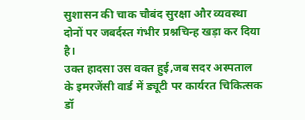सुशासन की चाक चौबंद सुरक्षा और व्यवस्था दोनों पर जबर्दस्त गंभीर प्रश्नचिन्ह खड़ा कर दिया है।
उक्त हादसा उस वक्त हुई,जब सदर अस्पताल के इमरजेंसी वार्ड में ड्यूटी पर कार्यरत चिकित्सक डॉ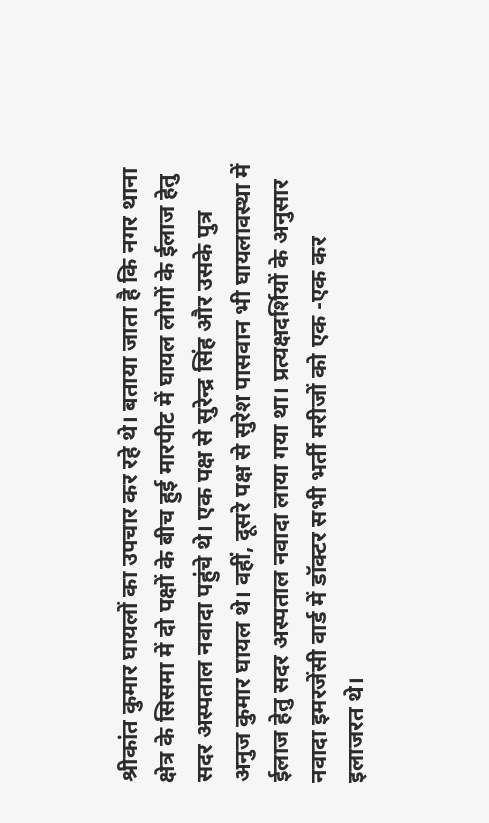श्रीकांत कुमार घायलों का उपचार कर रहे थे। बताया जाता है कि नगर थाना क्षेत्र के सिसमा में दो पक्षों के बीच हुई मारपीट में घायल लोगों के ईलाज हेतु सदर अस्पताल नवादा पहुंचे थे। एक पक्ष से सुरेन्द्र सिंह और उसके पुत्र अनुज कुमार घायल थे। वहीं, दूसरे पक्ष से सुरेश पासवान भी घायलावस्था में ईलाज हेतु सदर अस्पताल नवादा लाया गया था। प्रत्यक्षदर्शियों के अनुसार नवादा इमरजेंसी वार्ड में डॉक्टर सभी भर्ती मरीजों को एक -एक कर इलाजरत थे।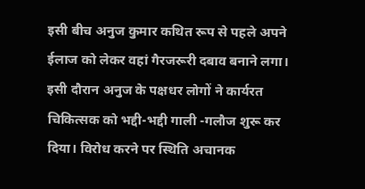इसी बीच अनुज कुमार कथित रूप से पहले अपने ईलाज को लेकर वहां गैरजरूरी दबाव बनाने लगा। इसी दौरान अनुज के पक्षधर लोगों ने कार्यरत चिकित्सक को भद्दी-भद्दी गाली -गलौज शुरू कर दिया। विरोध करने पर स्थिति अचानक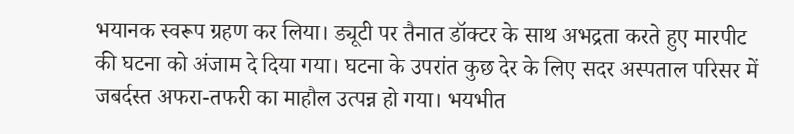भयानक स्वरूप ग्रहण कर लिया। ड्यूटी पर तैनात डॉक्टर के साथ अभद्रता करते हुए मारपीट की घटना को अंजाम दे दिया गया। घटना के उपरांत कुछ देर के लिए सदर अस्पताल परिसर में जबर्दस्त अफरा-तफरी का माहौल उत्पन्न हो गया। भयभीत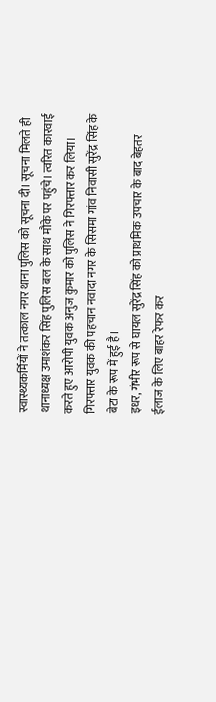स्वास्थ्यकर्मियों ने तत्काल नगर थाना पुलिस को सूचना दी। सूचना मिलते ही थानाध्यक्ष उमाशंकर सिंह पुलिस बल के साथ मौके पर पहुंचे। त्वरित कारवाई करते हुए आरोपी युवक अनुज कुमार को पुलिस ने गिरफ्तार कर लिया। गिरफ्तार युवक की पहचान नवादा नगर के सिसमा गांव निवासी सुरेंद्र सिंह के बेटा के रूप में हुई है।
इधर, गंभीर रूप से घायल सुरेंद्र सिंह को प्राथमिक उपचार के बाद बेहतर ईलाज के लिए बाहर रेफर कर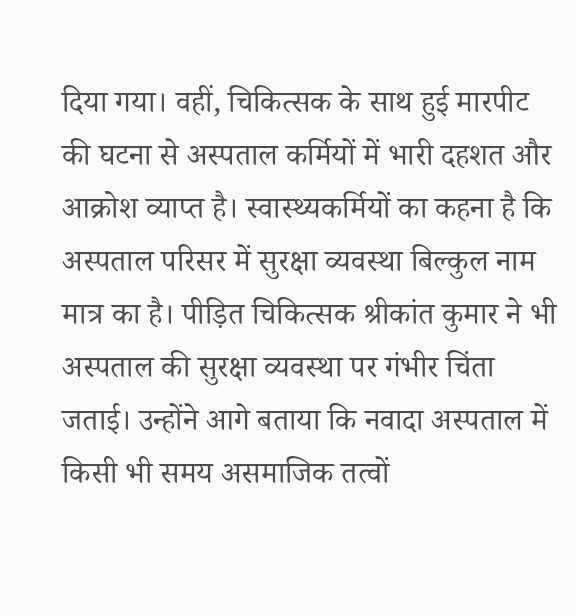दिया गया। वहीं, चिकित्सक के साथ हुई मारपीट की घटना से अस्पताल कर्मियों में भारी दहशत और आक्रोश व्याप्त है। स्वास्थ्यकर्मियों का कहना है कि अस्पताल परिसर में सुरक्षा व्यवस्था बिल्कुल नाम मात्र का है। पीड़ित चिकित्सक श्रीकांत कुमार ने भी अस्पताल की सुरक्षा व्यवस्था पर गंभीर चिंता जताई। उन्होंने आगे बताया कि नवादा अस्पताल में किसी भी समय असमाजिक तत्वों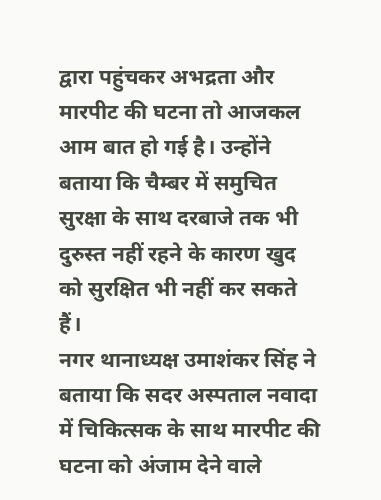द्वारा पहुंचकर अभद्रता और मारपीट की घटना तो आजकल आम बात हो गई है। उन्होंने बताया कि चैम्बर में समुचित सुरक्षा के साथ दरबाजे तक भी दुरुस्त नहीं रहने के कारण खुद को सुरक्षित भी नहीं कर सकते हैं।
नगर थानाध्यक्ष उमाशंकर सिंह ने बताया कि सदर अस्पताल नवादा में चिकित्सक के साथ मारपीट की घटना को अंजाम देने वाले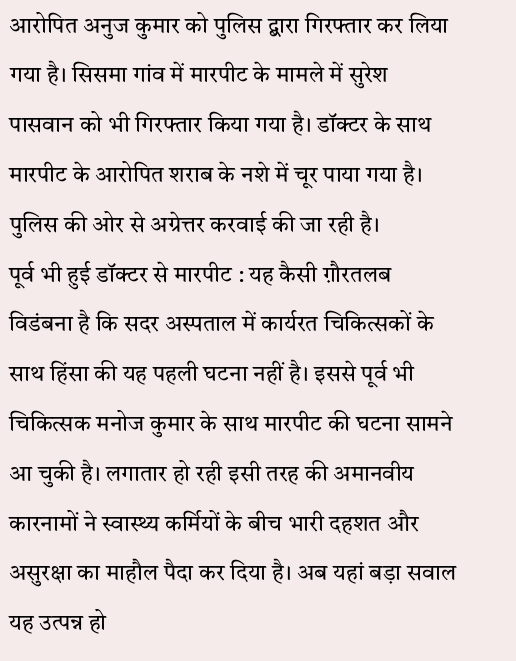आरोपित अनुज कुमार को पुलिस द्बारा गिरफ्तार कर लिया गया है। सिसमा गांव में मारपीट के मामले में सुरेश पासवान को भी गिरफ्तार किया गया है। डॉक्टर के साथ मारपीट के आरोपित शराब के नशे में चूर पाया गया है। पुलिस की ओर से अग्रेत्तर करवाई की जा रही है।
पूर्व भी हुई डॉक्टर से मारपीट : यह कैसी ग़ौरतलब विडंबना है कि सदर अस्पताल में कार्यरत चिकित्सकों के साथ हिंसा की यह पहली घटना नहीं है। इससे पूर्व भी चिकित्सक मनोज कुमार के साथ मारपीट की घटना सामने आ चुकी है। लगातार हो रही इसी तरह की अमानवीय कारनामों ने स्वास्थ्य कर्मियों के बीच भारी दहशत और असुरक्षा का माहौल पैदा कर दिया है। अब यहां बड़ा सवाल यह उत्पन्न हो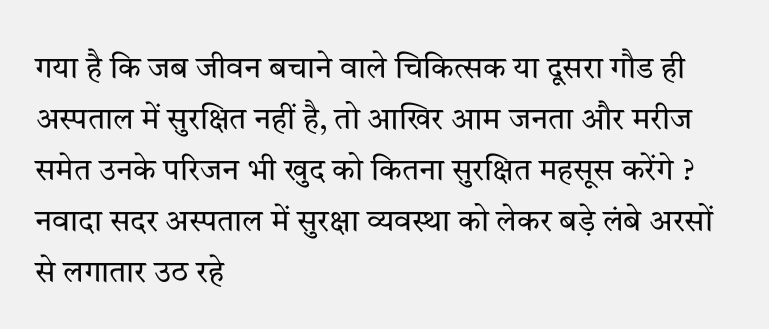गया है कि जब जीवन बचाने वाले चिकित्सक या दूसरा गौड ही अस्पताल में सुरक्षित नहीं है, तो आखिर आम जनता और मरीज समेत उनके परिजन भी खुद को कितना सुरक्षित महसूस करेंगे ? नवादा सदर अस्पताल में सुरक्षा व्यवस्था को लेकर बड़े लंबे अरसों से लगातार उठ रहे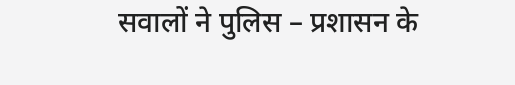सवालों ने पुलिस – प्रशासन के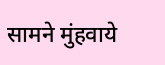सामने मुंहवाये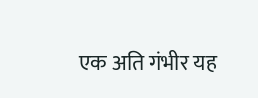एक अति गंभीर यह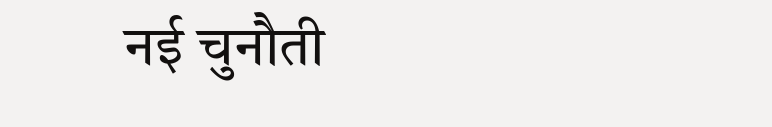नई चुनौती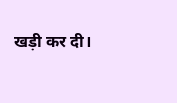खड़ी कर दी।